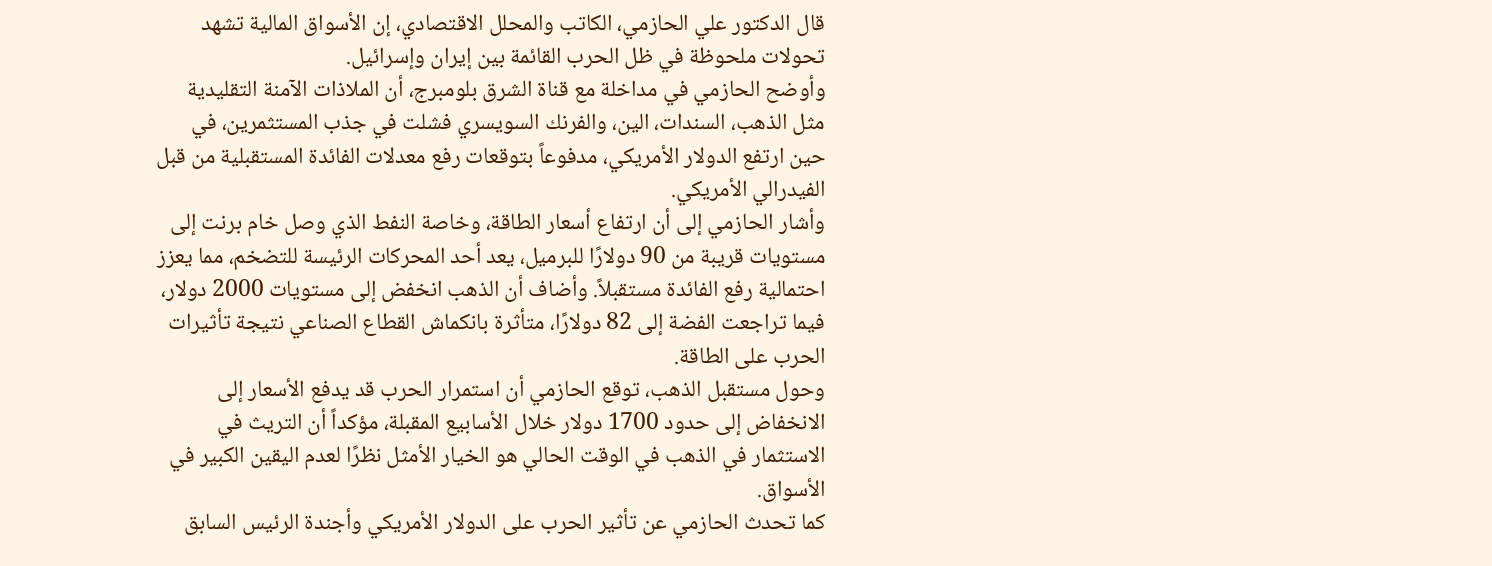قال الدكتور علي الحازمي، الكاتب والمحلل الاقتصادي، إن الأسواق المالية تشهد تحولات ملحوظة في ظل الحرب القائمة بين إيران وإسرائيل.
وأوضح الحازمي في مداخلة مع قناة الشرق بلومبرج، أن الملاذات الآمنة التقليدية مثل الذهب، السندات، الين، والفرنك السويسري فشلت في جذب المستثمرين، في حين ارتفع الدولار الأمريكي، مدفوعاً بتوقعات رفع معدلات الفائدة المستقبلية من قبل الفيدرالي الأمريكي.
وأشار الحازمي إلى أن ارتفاع أسعار الطاقة، وخاصة النفط الذي وصل خام برنت إلى مستويات قريبة من 90 دولارًا للبرميل، يعد أحد المحركات الرئيسة للتضخم، مما يعزز احتمالية رفع الفائدة مستقبلاً. وأضاف أن الذهب انخفض إلى مستويات 2000 دولار، فيما تراجعت الفضة إلى 82 دولارًا، متأثرة بانكماش القطاع الصناعي نتيجة تأثيرات الحرب على الطاقة.
وحول مستقبل الذهب، توقع الحازمي أن استمرار الحرب قد يدفع الأسعار إلى الانخفاض إلى حدود 1700 دولار خلال الأسابيع المقبلة، مؤكداً أن التريث في الاستثمار في الذهب في الوقت الحالي هو الخيار الأمثل نظرًا لعدم اليقين الكبير في الأسواق.
كما تحدث الحازمي عن تأثير الحرب على الدولار الأمريكي وأجندة الرئيس السابق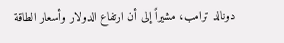دونالد ترامب، مشيراً إلى أن ارتفاع الدولار وأسعار الطاقة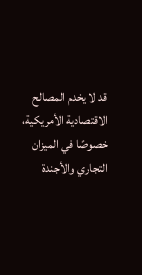قد لا يخدم المصالح الاقتصادية الأمريكية، خصوصًا في الميزان التجاري والأجندة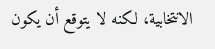الانتخابية، لكنه لا يتوقع أن يكون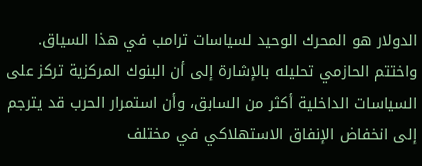الدولار هو المحرك الوحيد لسياسات ترامب في هذا السياق.
واختتم الحازمي تحليله بالإشارة إلى أن البنوك المركزية تركز على السياسات الداخلية أكثر من السابق، وأن استمرار الحرب قد يترجم إلى انخفاض الإنفاق الاستهلاكي في مختلف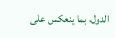الدول، بما ينعكس على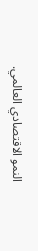النمو الاقتصادي العالمي.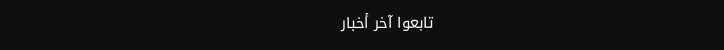تابعوا آخر أخبار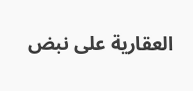العقارية على نبض